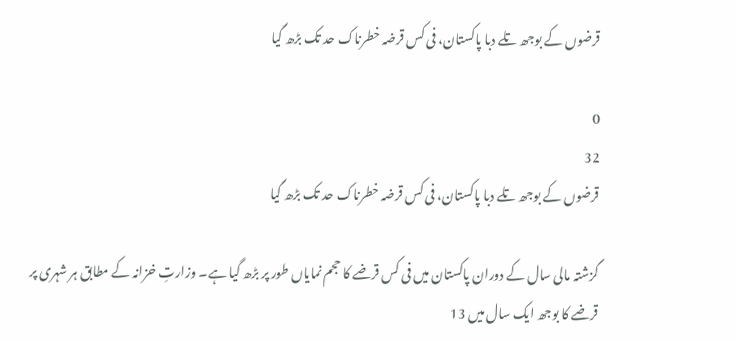قرضوں کے بوجھ تلے دبا پاکستان، فی کس قرضہ خطرناک حد تک بڑھ گیا

0
32
قرضوں کے بوجھ تلے دبا پاکستان، فی کس قرضہ خطرناک حد تک بڑھ گیا

گزشتہ مالی سال کے دوران پاکستان میں فی کس قرضے کا حجم نمایاں طور پر بڑھ گیا ہے۔ وزارتِ خزانہ کے مطابق ہر شہری پر قرضے کا بوجھ ایک سال میں 13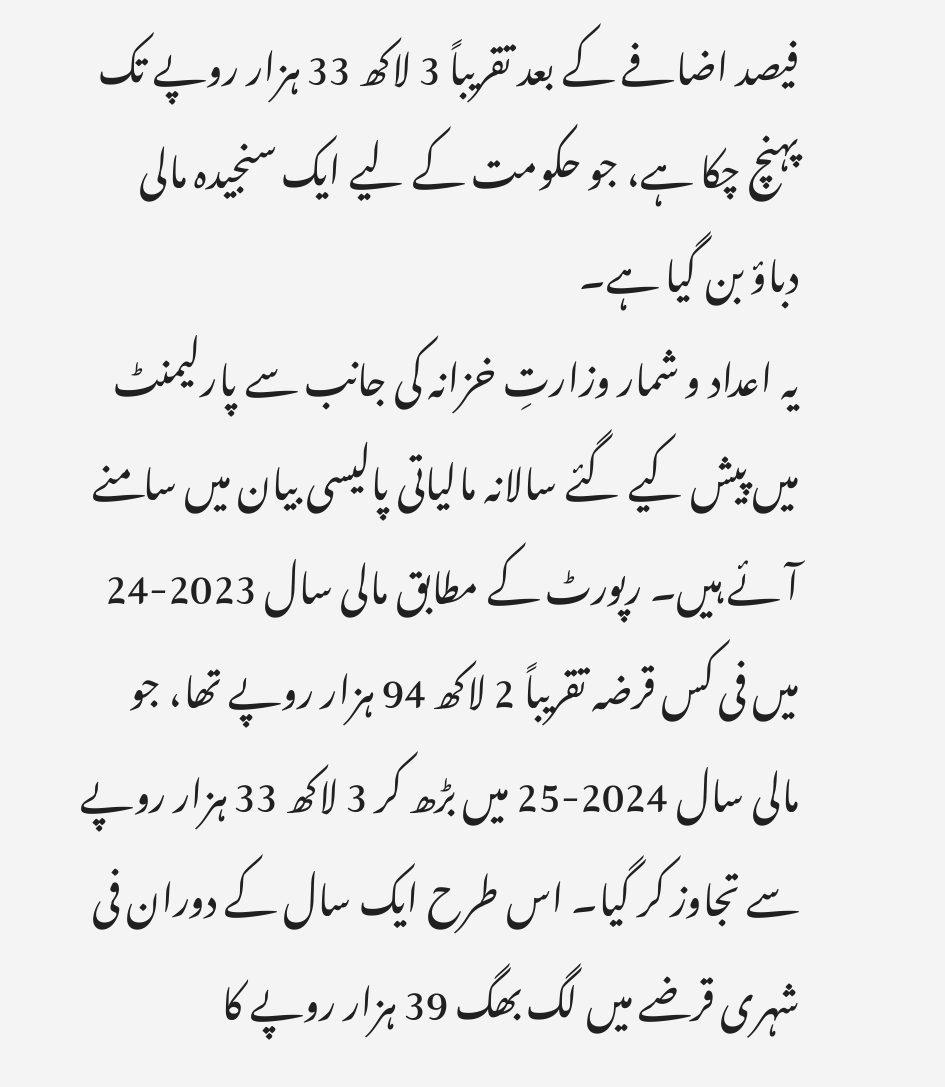فیصد اضافے کے بعد تقریباً 3 لاکھ 33 ہزار روپے تک پہنچ چکا ہے، جو حکومت کے لیے ایک سنجیدہ مالی دباؤ بن گیا ہے۔
یہ اعداد و شمار وزارتِ خزانہ کی جانب سے پارلیمنٹ میں پیش کیے گئے سالانہ مالیاتی پالیسی بیان میں سامنے آئے ہیں۔ رپورٹ کے مطابق مالی سال 2023-24 میں فی کس قرضہ تقریباً 2 لاکھ 94 ہزار روپے تھا، جو مالی سال 2024-25 میں بڑھ کر 3 لاکھ 33 ہزار روپے سے تجاوز کر گیا۔ اس طرح ایک سال کے دوران فی شہری قرضے میں لگ بھگ 39 ہزار روپے کا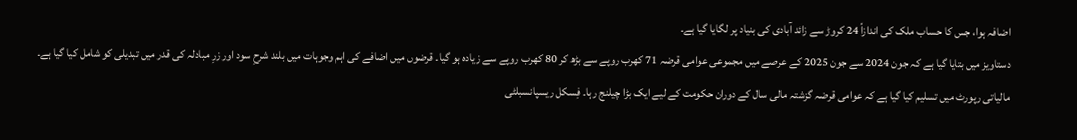اضافہ ہوا، جس کا حساب ملک کی اندازاً 24 کروڑ سے زائد آبادی کی بنیاد پر لگایا گیا ہے۔
دستاویز میں بتایا گیا ہے کہ جون 2024 سے جون 2025 کے عرصے میں مجموعی عوامی قرضہ 71 کھرب روپے سے بڑھ کر 80 کھرب روپے سے زیادہ ہو گیا۔ قرضوں میں اضافے کی اہم وجوہات میں بلند شرحِ سود اور زرِ مبادلہ کی قدر میں تبدیلی کو شامل کیا گیا ہے۔
مالیاتی رپورٹ میں تسلیم کیا گیا ہے کہ عوامی قرضہ گزشتہ مالی سال کے دوران حکومت کے لیے ایک بڑا چیلنج رہا۔ فِسکل ریسپانسبلٹی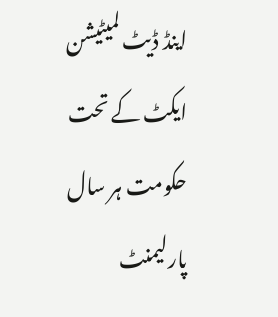اینڈ ڈیٹ لمیٹیشن ایکٹ کے تحت حکومت ہر سال پارلیمنٹ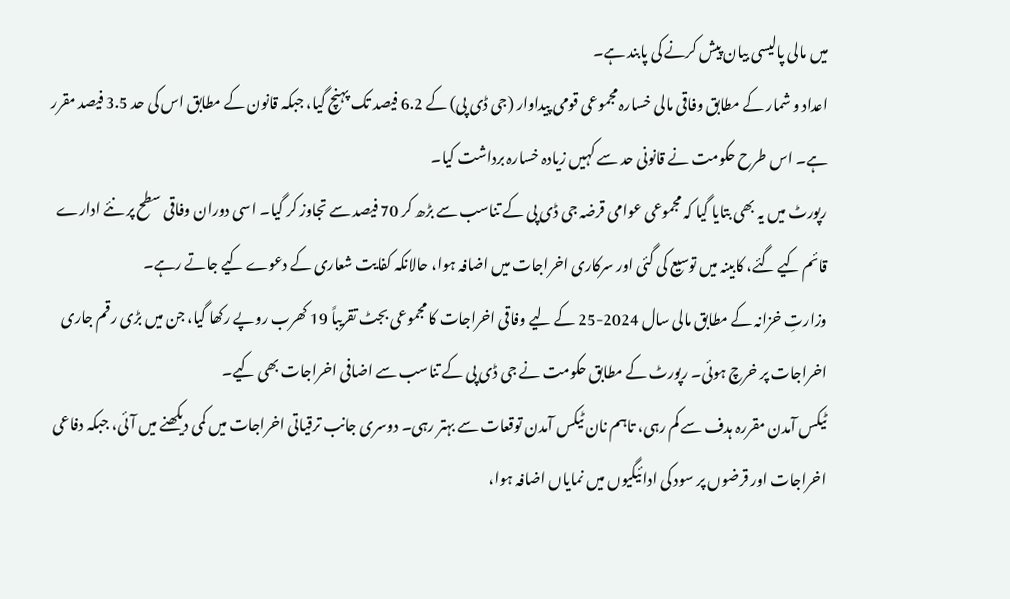میں مالی پالیسی بیان پیش کرنے کی پابند ہے۔
اعداد و شمار کے مطابق وفاقی مالی خسارہ مجموعی قومی پیداوار (جی ڈی پی) کے 6.2 فیصد تک پہنچ گیا، جبکہ قانون کے مطابق اس کی حد 3.5 فیصد مقرر ہے۔ اس طرح حکومت نے قانونی حد سے کہیں زیادہ خسارہ برداشت کیا۔
رپورٹ میں یہ بھی بتایا گیا کہ مجموعی عوامی قرضہ جی ڈی پی کے تناسب سے بڑھ کر 70 فیصد سے تجاوز کر گیا۔ اسی دوران وفاقی سطح پر نئے ادارے قائم کیے گئے، کابینہ میں توسیع کی گئی اور سرکاری اخراجات میں اضافہ ہوا، حالانکہ کفایت شعاری کے دعوے کیے جاتے رہے۔
وزارتِ خزانہ کے مطابق مالی سال 2024-25 کے لیے وفاقی اخراجات کا مجموعی بجٹ تقریباً 19 کھرب روپے رکھا گیا، جن میں بڑی رقم جاری اخراجات پر خرچ ہوئی۔ رپورٹ کے مطابق حکومت نے جی ڈی پی کے تناسب سے اضافی اخراجات بھی کیے۔
ٹیکس آمدن مقررہ ہدف سے کم رہی، تاہم نان ٹیکس آمدن توقعات سے بہتر رہی۔ دوسری جانب ترقیاتی اخراجات میں کمی دیکھنے میں آئی، جبکہ دفاعی اخراجات اور قرضوں پر سود کی ادائیگیوں میں نمایاں اضافہ ہوا،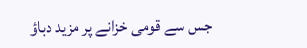جس سے قومی خزانے پر مزید دباؤ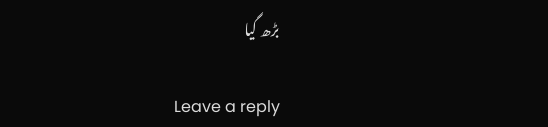بڑھ گیا

Leave a reply